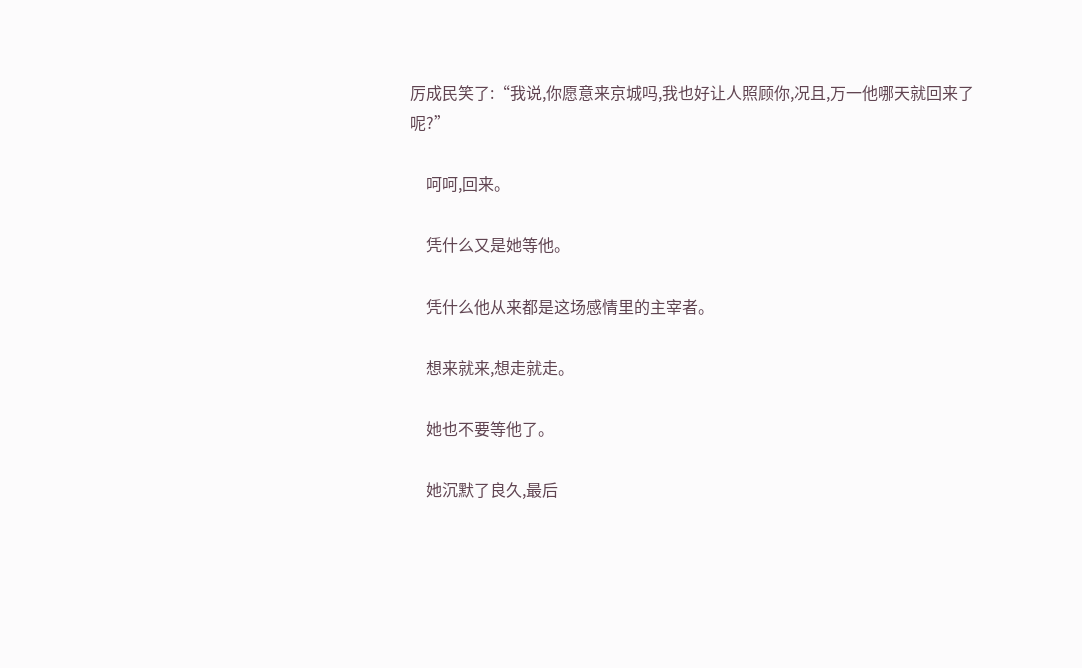厉成民笑了:“我说,你愿意来京城吗,我也好让人照顾你,况且,万一他哪天就回来了呢?”

    呵呵,回来。

    凭什么又是她等他。

    凭什么他从来都是这场感情里的主宰者。

    想来就来,想走就走。

    她也不要等他了。

    她沉默了良久,最后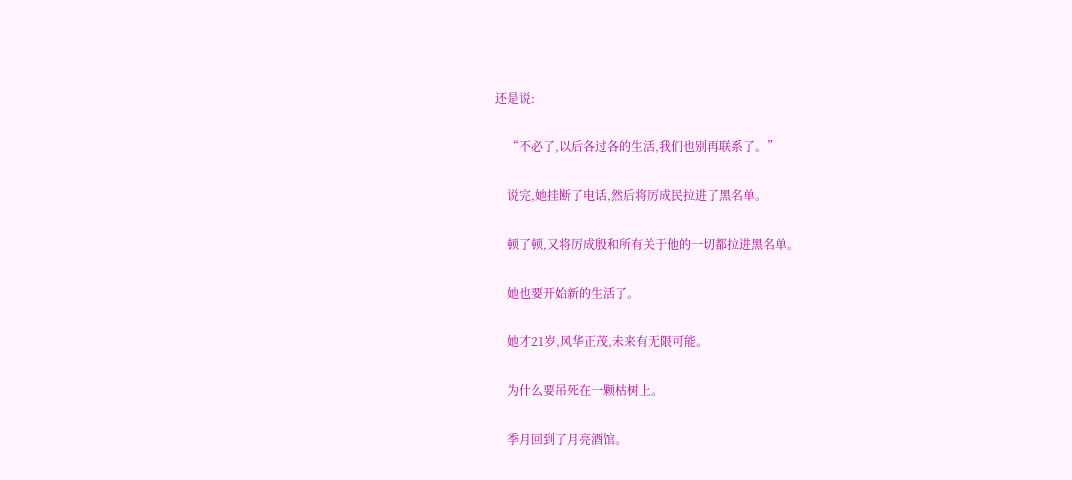还是说:

    “不必了,以后各过各的生活,我们也别再联系了。”

    说完,她挂断了电话,然后将厉成民拉进了黑名单。

    顿了顿,又将厉成殷和所有关于他的一切都拉进黑名单。

    她也要开始新的生活了。

    她才21岁,风华正茂,未来有无限可能。

    为什么要吊死在一颗枯树上。

    季月回到了月亮酒馆。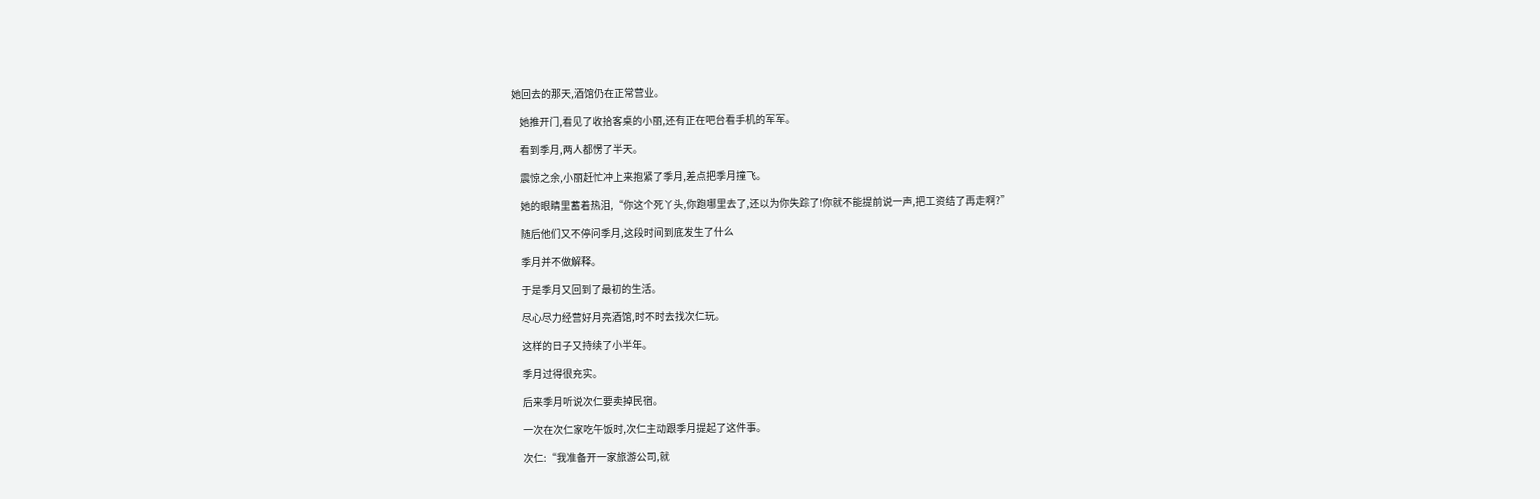她回去的那天,酒馆仍在正常营业。

    她推开门,看见了收拾客桌的小丽,还有正在吧台看手机的军军。

    看到季月,两人都愣了半天。

    震惊之余,小丽赶忙冲上来抱紧了季月,差点把季月撞飞。

    她的眼睛里蓄着热泪,“你这个死丫头,你跑哪里去了,还以为你失踪了!你就不能提前说一声,把工资结了再走啊?”

    随后他们又不停问季月,这段时间到底发生了什么

    季月并不做解释。

    于是季月又回到了最初的生活。

    尽心尽力经营好月亮酒馆,时不时去找次仁玩。

    这样的日子又持续了小半年。

    季月过得很充实。

    后来季月听说次仁要卖掉民宿。

    一次在次仁家吃午饭时,次仁主动跟季月提起了这件事。

    次仁:“我准备开一家旅游公司,就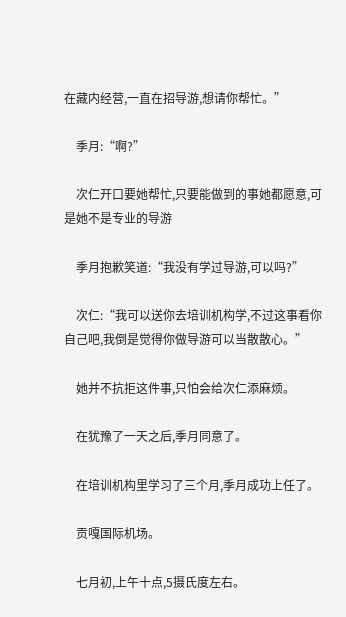在藏内经营,一直在招导游,想请你帮忙。”

    季月:“啊?”

    次仁开口要她帮忙,只要能做到的事她都愿意,可是她不是专业的导游

    季月抱歉笑道:“我没有学过导游,可以吗?”

    次仁:“我可以送你去培训机构学,不过这事看你自己吧,我倒是觉得你做导游可以当散散心。”

    她并不抗拒这件事,只怕会给次仁添麻烦。

    在犹豫了一天之后,季月同意了。

    在培训机构里学习了三个月,季月成功上任了。

    贡嘎国际机场。

    七月初,上午十点,5摄氏度左右。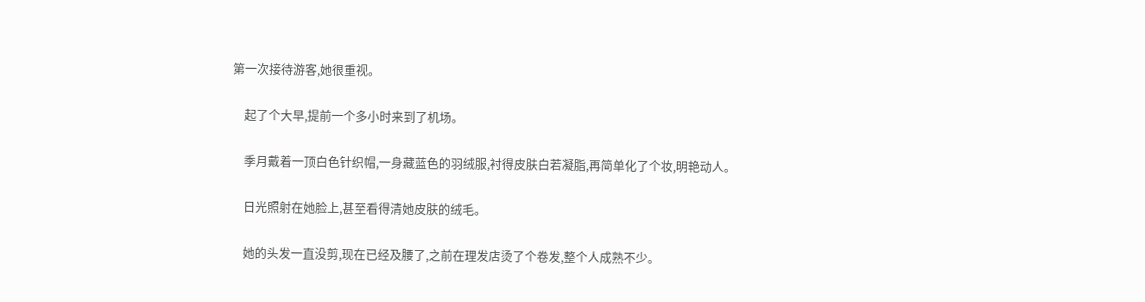第一次接待游客,她很重视。

    起了个大早,提前一个多小时来到了机场。

    季月戴着一顶白色针织帽,一身藏蓝色的羽绒服,衬得皮肤白若凝脂,再简单化了个妆,明艳动人。

    日光照射在她脸上,甚至看得清她皮肤的绒毛。

    她的头发一直没剪,现在已经及腰了,之前在理发店烫了个卷发,整个人成熟不少。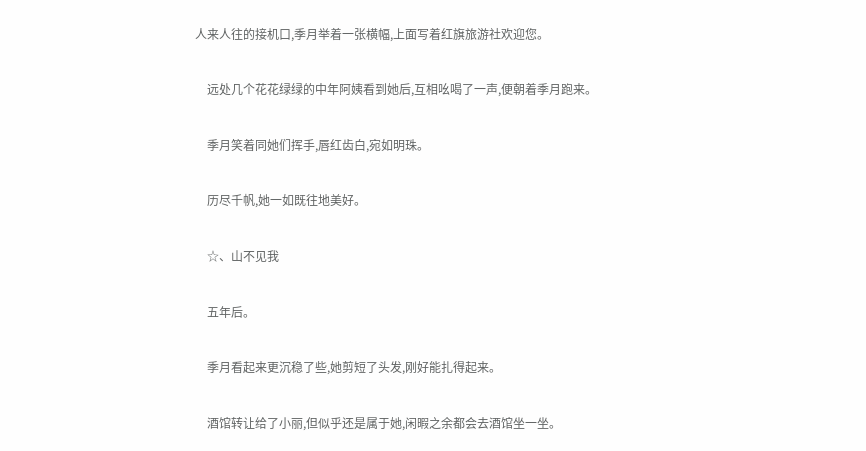人来人往的接机口,季月举着一张横幅,上面写着红旗旅游社欢迎您。

    远处几个花花绿绿的中年阿姨看到她后,互相吆喝了一声,便朝着季月跑来。

    季月笑着同她们挥手,唇红齿白,宛如明珠。

    历尽千帆,她一如既往地美好。

    ☆、山不见我

    五年后。

    季月看起来更沉稳了些,她剪短了头发,刚好能扎得起来。

    酒馆转让给了小丽,但似乎还是属于她,闲暇之余都会去酒馆坐一坐。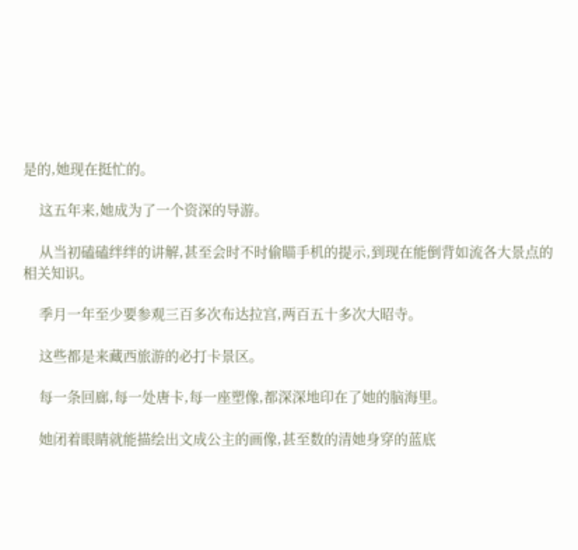是的,她现在挺忙的。

    这五年来,她成为了一个资深的导游。

    从当初磕磕绊绊的讲解,甚至会时不时偷瞄手机的提示,到现在能倒背如流各大景点的相关知识。

    季月一年至少要参观三百多次布达拉宫,两百五十多次大昭寺。

    这些都是来藏西旅游的必打卡景区。

    每一条回廊,每一处唐卡,每一座塑像,都深深地印在了她的脑海里。

    她闭着眼睛就能描绘出文成公主的画像,甚至数的清她身穿的蓝底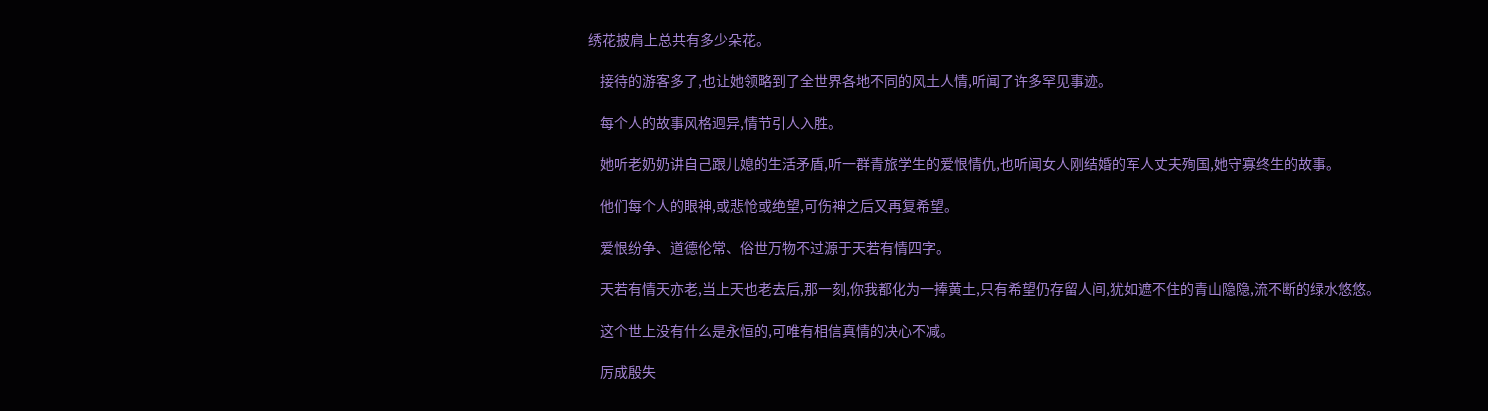绣花披肩上总共有多少朵花。

    接待的游客多了,也让她领略到了全世界各地不同的风土人情,听闻了许多罕见事迹。

    每个人的故事风格迥异,情节引人入胜。

    她听老奶奶讲自己跟儿媳的生活矛盾,听一群青旅学生的爱恨情仇,也听闻女人刚结婚的军人丈夫殉国,她守寡终生的故事。

    他们每个人的眼神,或悲怆或绝望,可伤神之后又再复希望。

    爱恨纷争、道德伦常、俗世万物不过源于天若有情四字。

    天若有情天亦老,当上天也老去后,那一刻,你我都化为一捧黄土,只有希望仍存留人间,犹如遮不住的青山隐隐,流不断的绿水悠悠。

    这个世上没有什么是永恒的,可唯有相信真情的决心不减。

    厉成殷失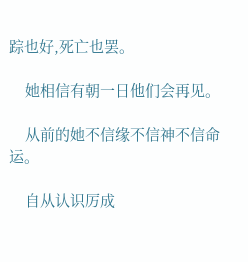踪也好,死亡也罢。

    她相信有朝一日他们会再见。

    从前的她不信缘不信神不信命运。

    自从认识厉成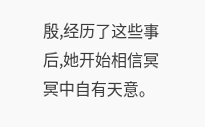殷,经历了这些事后,她开始相信冥冥中自有天意。